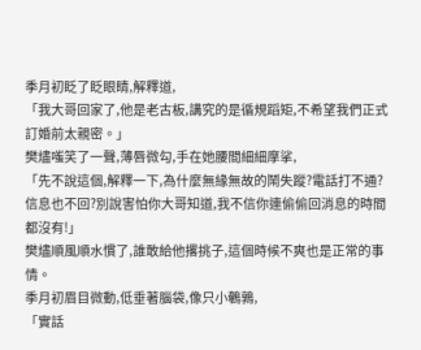季月初眨了眨眼睛,解釋道,
「我大哥回家了,他是老古板,講究的是循規蹈矩,不希望我們正式訂婚前太親密。」
樊燼嗤笑了一聲,薄唇微勾,手在她腰間細細摩挲,
「先不說這個,解釋一下,為什麼無緣無故的鬧失蹤?電話打不通?信息也不回?別說害怕你大哥知道,我不信你連偷偷回消息的時間都沒有!」
樊燼順風順水慣了,誰敢給他撂挑子,這個時候不爽也是正常的事情。
季月初眉目微動,低垂著腦袋,像只小鵪鶉,
「實話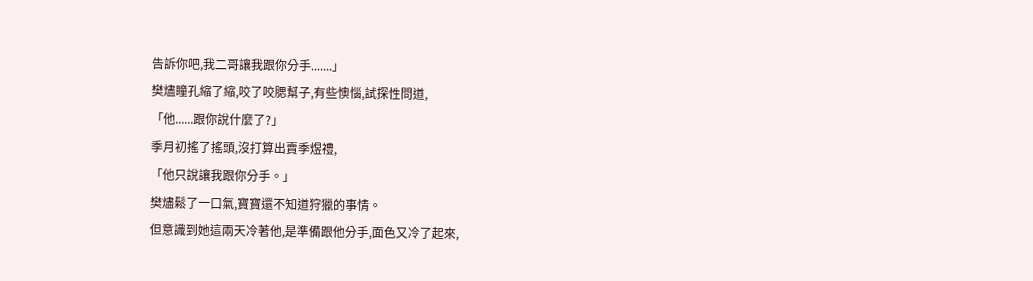告訴你吧,我二哥讓我跟你分手.......」
樊燼瞳孔縮了縮,咬了咬腮幫子,有些懊惱,試探性問道,
「他......跟你說什麼了?」
季月初搖了搖頭,沒打算出賣季煜禮,
「他只說讓我跟你分手。」
樊燼鬆了一口氣,寶寶還不知道狩獵的事情。
但意識到她這兩天冷著他,是準備跟他分手,面色又冷了起來,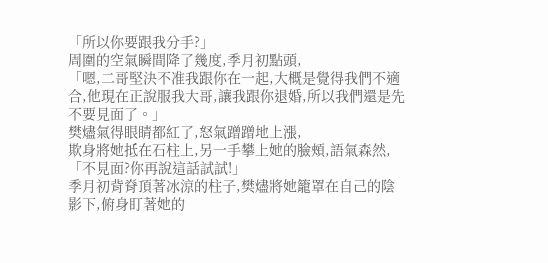「所以你要跟我分手?」
周圍的空氣瞬間降了幾度,季月初點頭,
「嗯,二哥堅決不准我跟你在一起,大概是覺得我們不適合,他現在正說服我大哥,讓我跟你退婚,所以我們還是先不要見面了。」
樊燼氣得眼睛都紅了,怒氣蹭蹭地上漲,
欺身將她抵在石柱上,另一手攀上她的臉頰,語氣森然,
「不見面?你再說這話試試!」
季月初背脊頂著冰涼的柱子,樊燼將她籠罩在自己的陰影下,俯身盯著她的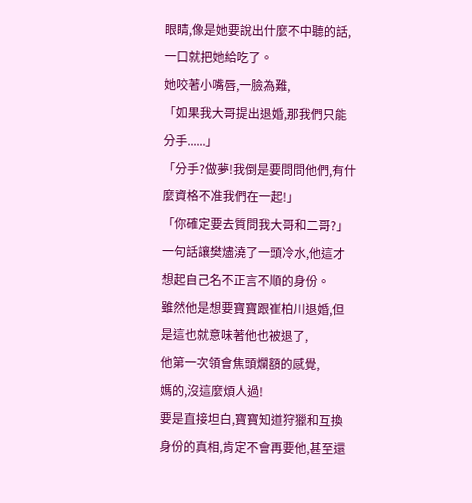眼睛,像是她要說出什麼不中聽的話,一口就把她給吃了。
她咬著小嘴唇,一臉為難,
「如果我大哥提出退婚,那我們只能分手......」
「分手?做夢!我倒是要問問他們,有什麼資格不准我們在一起!」
「你確定要去質問我大哥和二哥?」
一句話讓樊燼澆了一頭冷水,他這才想起自己名不正言不順的身份。
雖然他是想要寶寶跟崔柏川退婚,但是這也就意味著他也被退了,
他第一次領會焦頭爛額的感覺,
媽的,沒這麼煩人過!
要是直接坦白,寶寶知道狩獵和互換身份的真相,肯定不會再要他,甚至還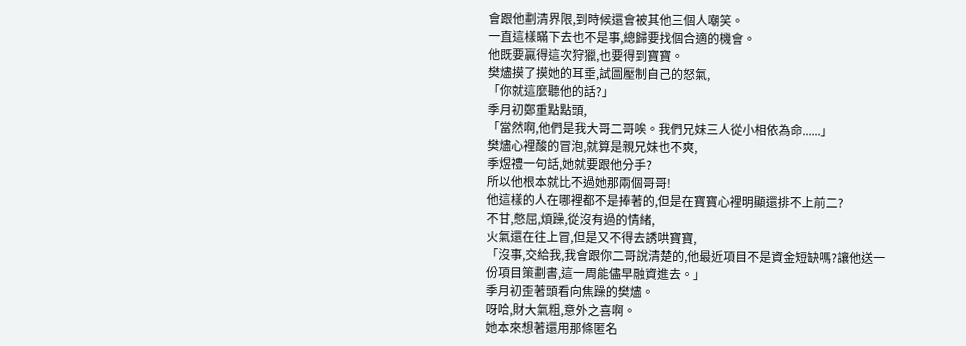會跟他劃清界限,到時候還會被其他三個人嘲笑。
一直這樣瞞下去也不是事,總歸要找個合適的機會。
他既要贏得這次狩獵,也要得到寶寶。
樊燼摸了摸她的耳垂,試圖壓制自己的怒氣,
「你就這麼聽他的話?」
季月初鄭重點點頭,
「當然啊,他們是我大哥二哥唉。我們兄妹三人從小相依為命......」
樊燼心裡酸的冒泡,就算是親兄妹也不爽,
季煜禮一句話,她就要跟他分手?
所以他根本就比不過她那兩個哥哥!
他這樣的人在哪裡都不是捧著的,但是在寶寶心裡明顯還排不上前二?
不甘,憋屈,煩躁,從沒有過的情緒,
火氣還在往上冒,但是又不得去誘哄寶寶,
「沒事,交給我,我會跟你二哥說清楚的,他最近項目不是資金短缺嗎?讓他送一份項目策劃書,這一周能儘早融資進去。」
季月初歪著頭看向焦躁的樊燼。
呀哈,財大氣粗,意外之喜啊。
她本來想著還用那條匿名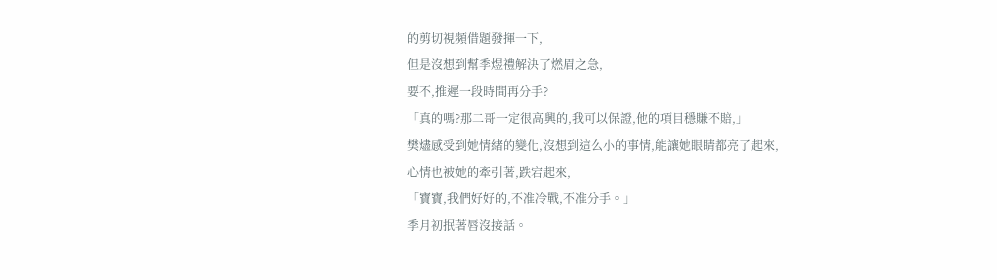的剪切視頻借題發揮一下,
但是沒想到幫季煜禮解決了燃眉之急,
要不,推遲一段時間再分手?
「真的嗎?那二哥一定很高興的,我可以保證,他的項目穩賺不賠,」
樊燼感受到她情緒的變化,沒想到這么小的事情,能讓她眼睛都亮了起來,
心情也被她的牽引著,跌宕起來,
「寶寶,我們好好的,不准冷戰,不准分手。」
季月初抿著唇沒接話。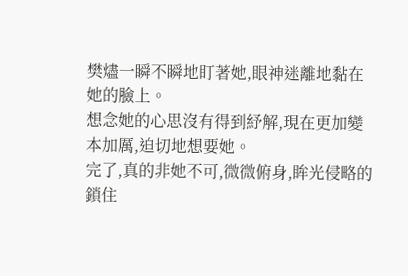樊燼一瞬不瞬地盯著她,眼神迷離地黏在她的臉上。
想念她的心思沒有得到紓解,現在更加變本加厲,迫切地想要她。
完了,真的非她不可,微微俯身,眸光侵略的鎖住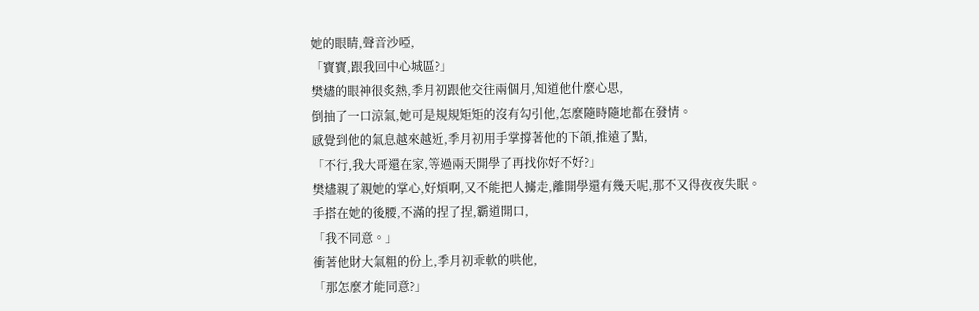她的眼睛,聲音沙啞,
「寶寶,跟我回中心城區?」
樊燼的眼神很炙熱,季月初跟他交往兩個月,知道他什麼心思,
倒抽了一口涼氣,她可是規規矩矩的沒有勾引他,怎麼隨時隨地都在發情。
感覺到他的氣息越來越近,季月初用手掌撐著他的下頜,推遠了點,
「不行,我大哥還在家,等過兩天開學了再找你好不好?」
樊燼親了親她的掌心,好煩啊,又不能把人擄走,離開學還有幾天呢,那不又得夜夜失眠。
手搭在她的後腰,不滿的捏了捏,霸道開口,
「我不同意。」
衝著他財大氣粗的份上,季月初乖軟的哄他,
「那怎麼才能同意?」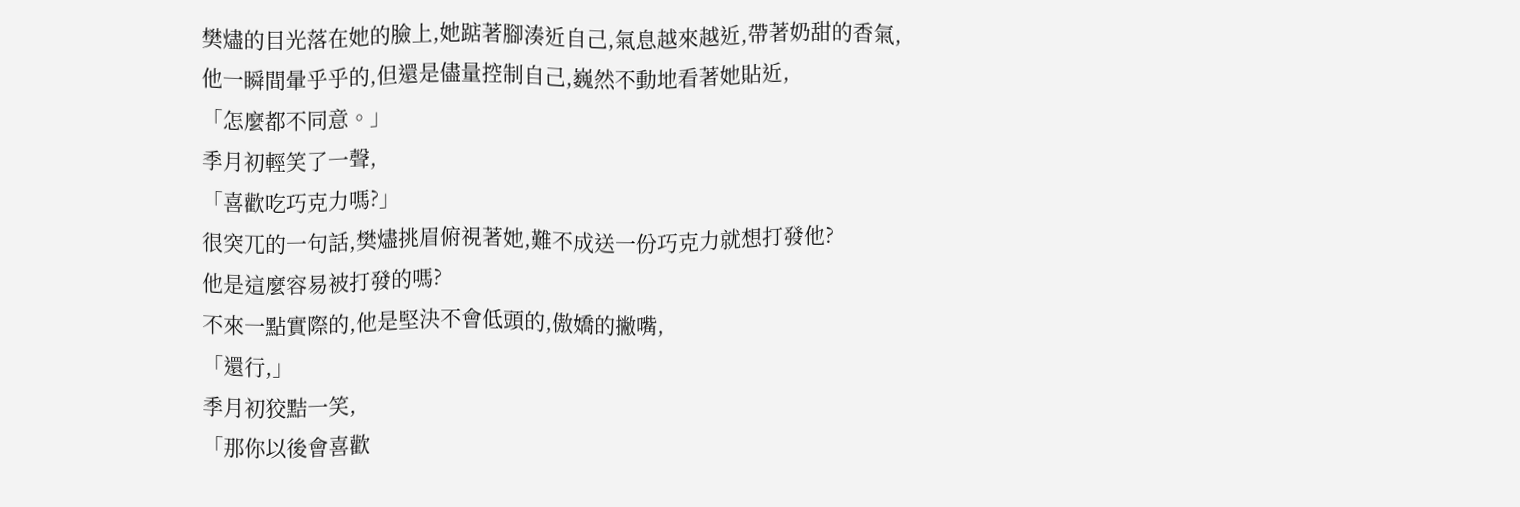樊燼的目光落在她的臉上,她踮著腳湊近自己,氣息越來越近,帶著奶甜的香氣,
他一瞬間暈乎乎的,但還是儘量控制自己,巍然不動地看著她貼近,
「怎麼都不同意。」
季月初輕笑了一聲,
「喜歡吃巧克力嗎?」
很突兀的一句話,樊燼挑眉俯視著她,難不成送一份巧克力就想打發他?
他是這麼容易被打發的嗎?
不來一點實際的,他是堅決不會低頭的,傲嬌的撇嘴,
「還行,」
季月初狡黠一笑,
「那你以後會喜歡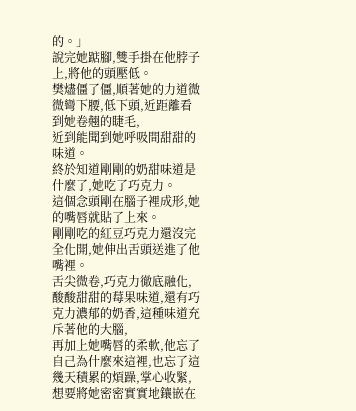的。」
說完她踮腳,雙手掛在他脖子上,將他的頭壓低。
樊燼僵了僵,順著她的力道微微彎下腰,低下頭,近距離看到她卷翹的睫毛,
近到能聞到她呼吸間甜甜的味道。
終於知道剛剛的奶甜味道是什麼了,她吃了巧克力。
這個念頭剛在腦子裡成形,她的嘴唇就貼了上來。
剛剛吃的紅豆巧克力還沒完全化開,她伸出舌頭送進了他嘴裡。
舌尖微卷,巧克力徹底融化,
酸酸甜甜的莓果味道,還有巧克力濃郁的奶香,這種味道充斥著他的大腦,
再加上她嘴唇的柔軟,他忘了自己為什麼來這裡,也忘了這幾天積累的煩躁,掌心收緊,想要將她密密實實地鑲嵌在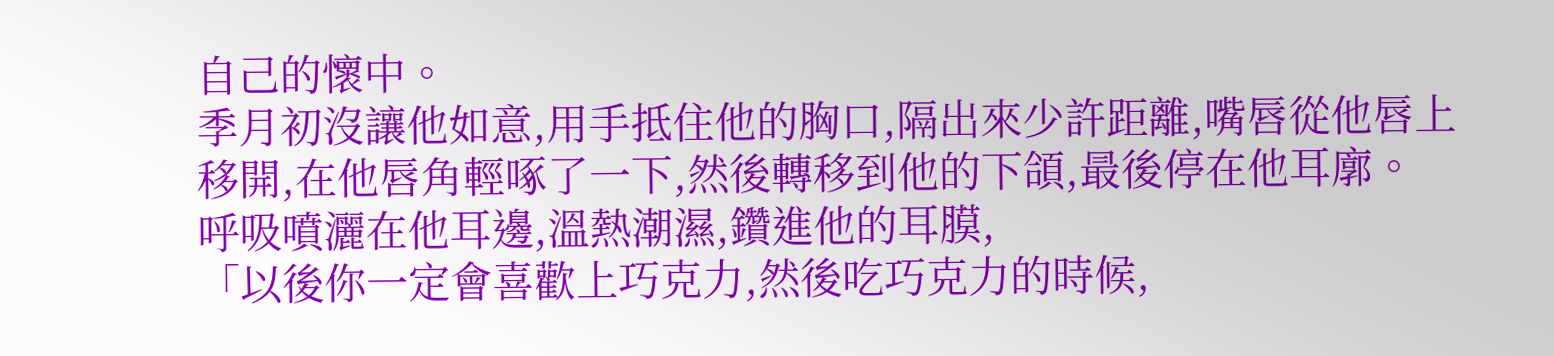自己的懷中。
季月初沒讓他如意,用手抵住他的胸口,隔出來少許距離,嘴唇從他唇上移開,在他唇角輕啄了一下,然後轉移到他的下頜,最後停在他耳廓。
呼吸噴灑在他耳邊,溫熱潮濕,鑽進他的耳膜,
「以後你一定會喜歡上巧克力,然後吃巧克力的時候,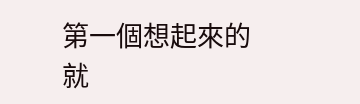第一個想起來的就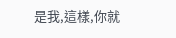是我,這樣,你就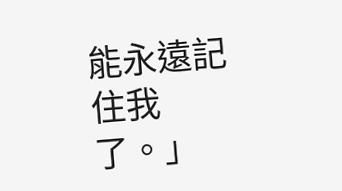能永遠記住我了。」